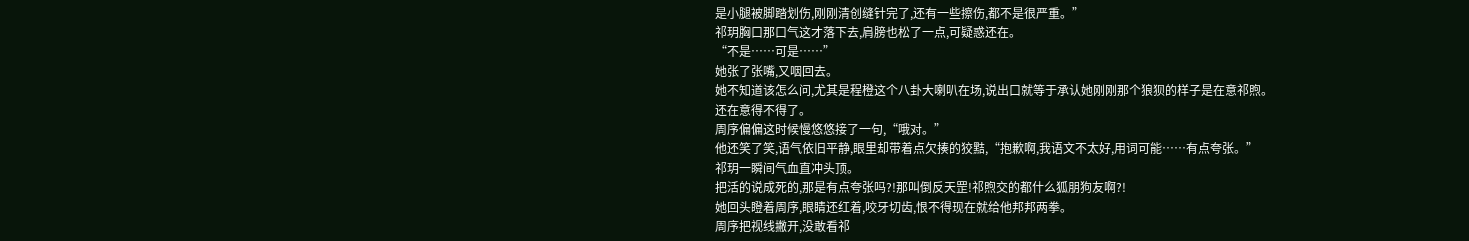是小腿被脚踏划伤,刚刚清创缝针完了,还有一些擦伤,都不是很严重。”
祁玥胸口那口气这才落下去,肩膀也松了一点,可疑惑还在。
“不是……可是……”
她张了张嘴,又咽回去。
她不知道该怎么问,尤其是程橙这个八卦大喇叭在场,说出口就等于承认她刚刚那个狼狈的样子是在意祁煦。
还在意得不得了。
周序偏偏这时候慢悠悠接了一句,“哦对。”
他还笑了笑,语气依旧平静,眼里却带着点欠揍的狡黠,“抱歉啊,我语文不太好,用词可能……有点夸张。”
祁玥一瞬间气血直冲头顶。
把活的说成死的,那是有点夸张吗?!那叫倒反天罡!祁煦交的都什么狐朋狗友啊?!
她回头瞪着周序,眼睛还红着,咬牙切齿,恨不得现在就给他邦邦两拳。
周序把视线撇开,没敢看祁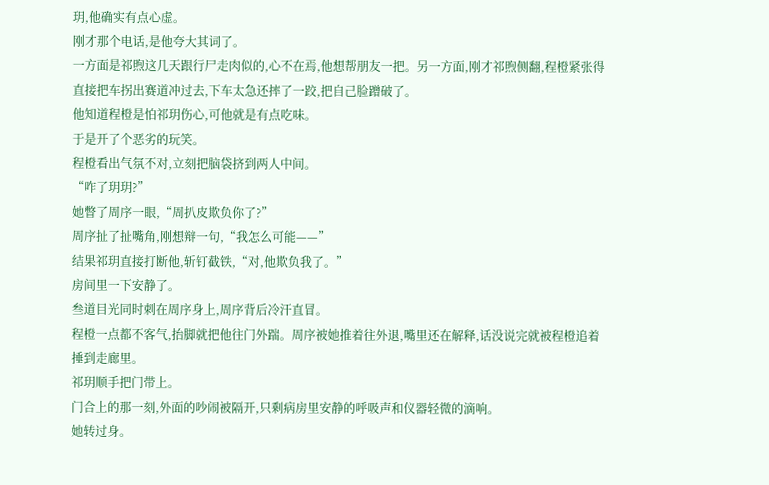玥,他确实有点心虚。
刚才那个电话,是他夸大其词了。
一方面是祁煦这几天跟行尸走肉似的,心不在焉,他想帮朋友一把。另一方面,刚才祁煦侧翻,程橙紧张得直接把车拐出赛道冲过去,下车太急还摔了一跤,把自己脸蹭破了。
他知道程橙是怕祁玥伤心,可他就是有点吃味。
于是开了个恶劣的玩笑。
程橙看出气氛不对,立刻把脑袋挤到两人中间。
“咋了玥玥?”
她瞥了周序一眼,“周扒皮欺负你了?”
周序扯了扯嘴角,刚想辩一句,“我怎么可能——”
结果祁玥直接打断他,斩钉截铁,“对,他欺负我了。”
房间里一下安静了。
叁道目光同时刺在周序身上,周序背后冷汗直冒。
程橙一点都不客气,抬脚就把他往门外踹。周序被她推着往外退,嘴里还在解释,话没说完就被程橙追着捶到走廊里。
祁玥顺手把门带上。
门合上的那一刻,外面的吵闹被隔开,只剩病房里安静的呼吸声和仪器轻微的滴响。
她转过身。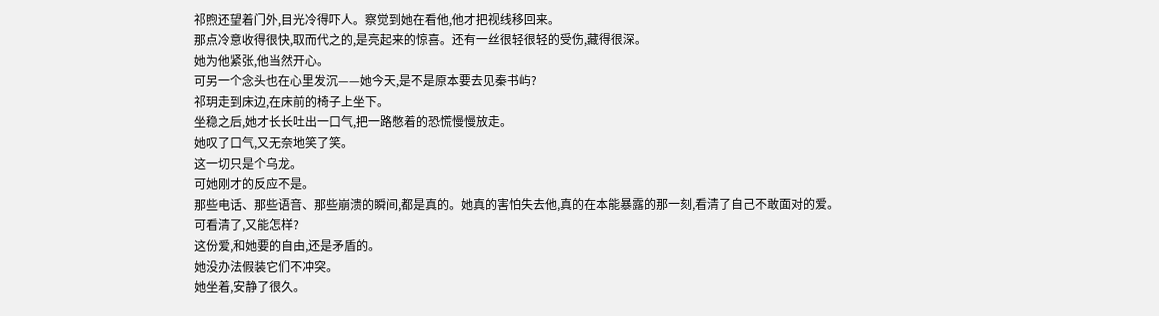祁煦还望着门外,目光冷得吓人。察觉到她在看他,他才把视线移回来。
那点冷意收得很快,取而代之的,是亮起来的惊喜。还有一丝很轻很轻的受伤,藏得很深。
她为他紧张,他当然开心。
可另一个念头也在心里发沉——她今天,是不是原本要去见秦书屿?
祁玥走到床边,在床前的椅子上坐下。
坐稳之后,她才长长吐出一口气,把一路憋着的恐慌慢慢放走。
她叹了口气,又无奈地笑了笑。
这一切只是个乌龙。
可她刚才的反应不是。
那些电话、那些语音、那些崩溃的瞬间,都是真的。她真的害怕失去他,真的在本能暴露的那一刻,看清了自己不敢面对的爱。
可看清了,又能怎样?
这份爱,和她要的自由,还是矛盾的。
她没办法假装它们不冲突。
她坐着,安静了很久。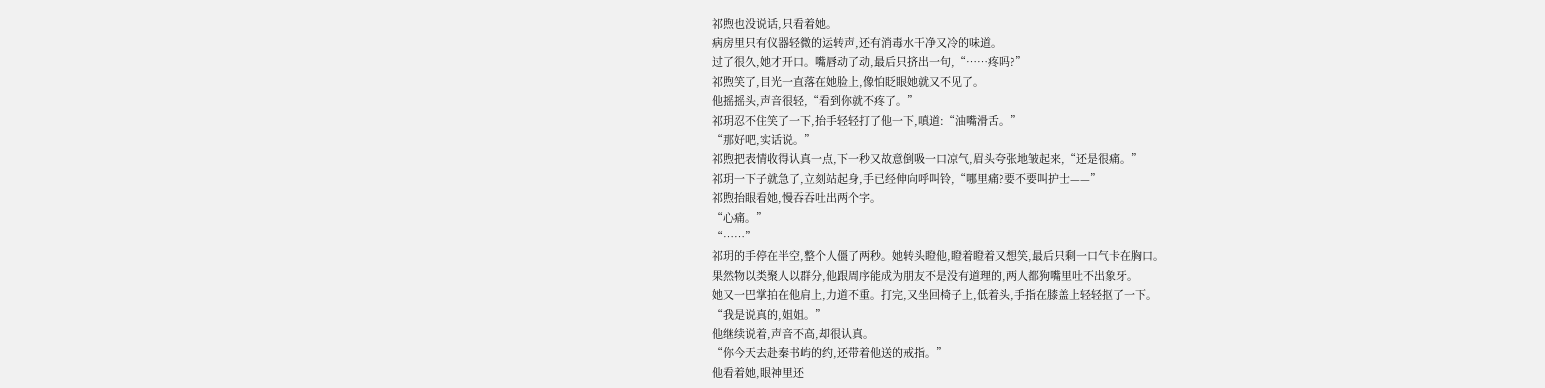祁煦也没说话,只看着她。
病房里只有仪器轻微的运转声,还有消毒水干净又冷的味道。
过了很久,她才开口。嘴唇动了动,最后只挤出一句,“……疼吗?”
祁煦笑了,目光一直落在她脸上,像怕眨眼她就又不见了。
他摇摇头,声音很轻,“看到你就不疼了。”
祁玥忍不住笑了一下,抬手轻轻打了他一下,嗔道:“油嘴滑舌。”
“那好吧,实话说。”
祁煦把表情收得认真一点,下一秒又故意倒吸一口凉气,眉头夸张地皱起来,“还是很痛。”
祁玥一下子就急了,立刻站起身,手已经伸向呼叫铃,“哪里痛?要不要叫护士——”
祁煦抬眼看她,慢吞吞吐出两个字。
“心痛。”
“……”
祁玥的手停在半空,整个人僵了两秒。她转头瞪他,瞪着瞪着又想笑,最后只剩一口气卡在胸口。
果然物以类聚人以群分,他跟周序能成为朋友不是没有道理的,两人都狗嘴里吐不出象牙。
她又一巴掌拍在他肩上,力道不重。打完,又坐回椅子上,低着头,手指在膝盖上轻轻抠了一下。
“我是说真的,姐姐。”
他继续说着,声音不高,却很认真。
“你今天去赴秦书屿的约,还带着他送的戒指。”
他看着她,眼神里还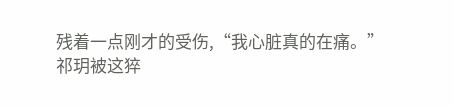残着一点刚才的受伤,“我心脏真的在痛。”
祁玥被这猝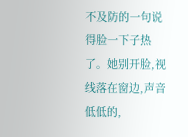不及防的一句说得脸一下子热了。她别开脸,视线落在窗边,声音低低的,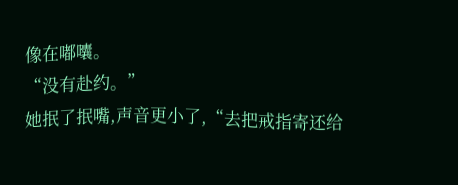像在嘟囔。
“没有赴约。”
她抿了抿嘴,声音更小了,“去把戒指寄还给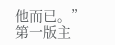他而已。”
第一版主